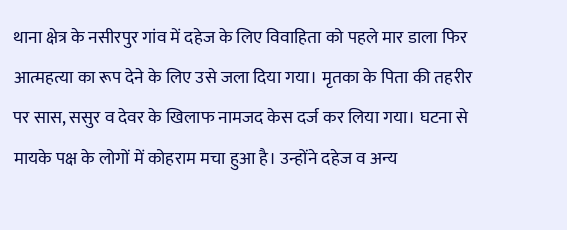थाना क्षेत्र के नसीरपुर गांव में दहेज के लिए विवाहिता को पहले मार डाला फिर आत्महत्या का रूप देने के लिए उसे जला दिया गया। मृतका के पिता की तहरीर पर सास, ससुर व देवर के खिलाफ नामजद केस दर्ज कर लिया गया। घटना से मायके पक्ष के लोगों में कोहराम मचा हुआ है। उन्होंने दहेज व अन्य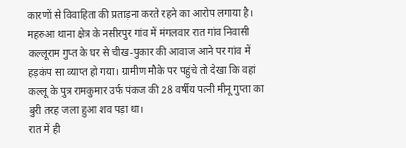कारणों से विवाहिता की प्रताड़ना करते रहने का आरोप लगाया है।
महरुआ थाना क्षेत्र के नसीरपुर गांव में मंगलवार रात गांव निवासी कल्लूराम गुप्त के घर से चीख-पुकार की आवाज आने पर गांव में हड़कंप सा व्याप्त हो गया। ग्रामीण मौके पर पहुंचे तो देखा कि वहां कल्लू के पुत्र रामकुमार उर्फ पंकज की 28 वर्षीय पत्नी मीनू गुप्ता का बुरी तरह जला हुआ शव पड़ा था।
रात में ही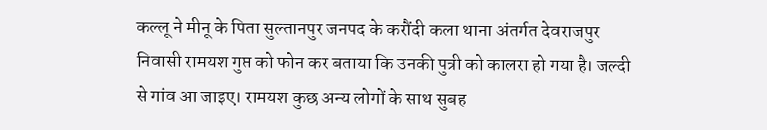कल्लू ने मीनू के पिता सुल्तानपुर जनपद के करौंदी कला थाना अंतर्गत देवराजपुर निवासी रामयश गुप्त को फोन कर बताया कि उनकी पुत्री को कालरा हो गया है। जल्दी से गांव आ जाइए। रामयश कुछ अन्य लोगों के साथ सुबह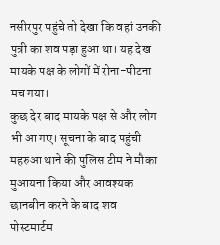नसीरपुर पहुंचे तो देखा कि वहां उनकी पुत्री का शव पड़ा हुआ था। यह देख मायके पक्ष के लोगों में रोना-पीटना मच गया।
कुछ देर बाद मायके पक्ष से और लोग भी आ गए। सूचना के बाद पहुंची महरुआ थाने की पुलिस टीम ने मौका मुआयना किया और आवश्यक छानबीन करने के बाद शव पोस्टमार्टम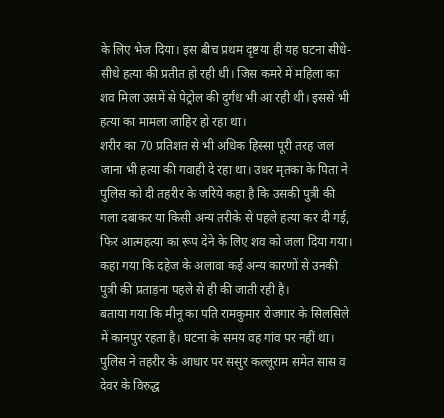के लिए भेज दिया। इस बीच प्रथम दृष्टया ही यह घटना सीधे-सीधे हत्या की प्रतीत हो रही थी। जिस कमरे में महिला का शव मिला उसमें से पेट्रोल की दुर्गंध भी आ रही थी। इससे भी हत्या का मामला जाहिर हो रहा था।
शरीर का 70 प्रतिशत से भी अधिक हिस्सा पूरी तरह जल जाना भी हत्या की गवाही दे रहा था। उधर मृतका के पिता ने पुलिस को दी तहरीर के जरिये कहा है कि उसकी पुत्री की गला दबाकर या किसी अन्य तरीके से पहले हत्या कर दी गई, फिर आत्महत्या का रूप देने के लिए शव को जला दिया गया। कहा गया कि दहेज के अलावा कई अन्य कारणों से उनकी पुत्री की प्रताड़ना पहले से ही की जाती रही है।
बताया गया कि मीनू का पति रामकुमार रोजगार के सिलसिले में कानपुर रहता है। घटना के समय वह गांव पर नहीं था। पुलिस ने तहरीर के आधार पर ससुर कल्लूराम समेत सास व देवर के विरुद्ध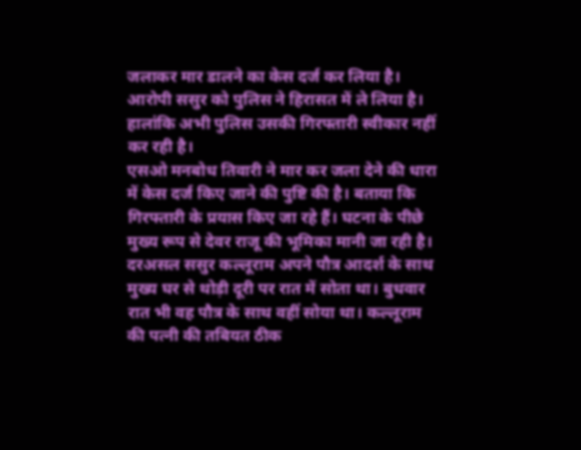जलाकर मार डालने का केस दर्ज कर लिया है। आरोपी ससुर को पुलिस ने हिरासत में ले लिया है। हालांकि अभी पुलिस उसकी गिरफ्तारी स्वीकार नहीं कर रही है।
एसओ मनबोध तिवारी ने मार कर जला देने की धारा में केस दर्ज किए जाने की पुष्टि की है। बताया कि गिरफ्तारी के प्रयास किए जा रहे हैं। घटना के पीछे मुख्य रूप से देवर राजू की भूमिका मानी जा रही है। दरअसल ससुर कल्लूराम अपने पौत्र आदर्श के साथ मुख्य घर से थोड़ी दूरी पर रात में सोता था। बुधवार रात भी वह पौत्र के साथ वहीं सोया था। कल्लूराम की पत्नी की तबियत ठीक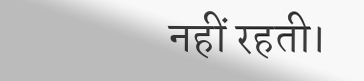नहीं रहती।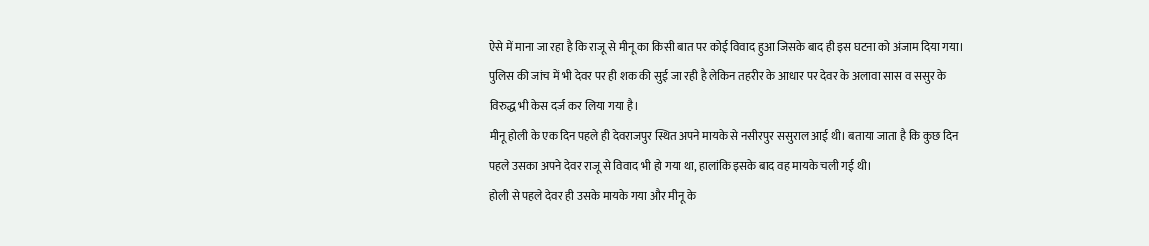ऐसे में माना जा रहा है कि राजू से मीनू का किसी बात पर कोई विवाद हुआ जिसके बाद ही इस घटना को अंजाम दिया गया। पुलिस की जांच में भी देवर पर ही शक की सुई जा रही है लेकिन तहरीर के आधार पर देवर के अलावा सास व ससुर के विरुद्ध भी केस दर्ज कर लिया गया है।
मीनू होली के एक दिन पहले ही देवराजपुर स्थित अपने मायके से नसीरपुर ससुराल आई थी। बताया जाता है कि कुछ दिन पहले उसका अपने देवर राजू से विवाद भी हो गया था, हालांकि इसके बाद वह मायके चली गई थी।
होली से पहले देवर ही उसके मायके गया और मीनू के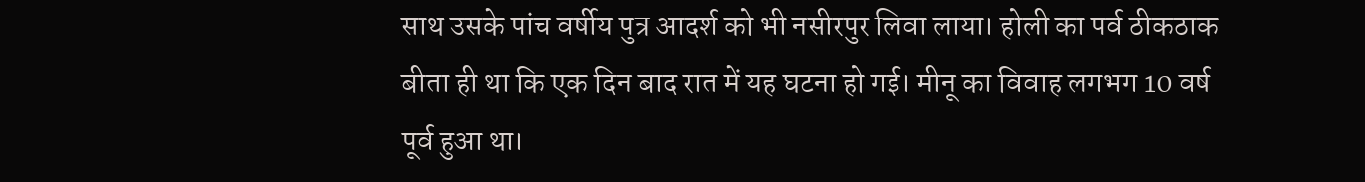साथ उसके पांच वर्षीय पुत्र आदर्श को भी नसीरपुर लिवा लाया। होली का पर्व ठीकठाक बीता ही था कि एक दिन बाद रात में यह घटना हो गई। मीनू का विवाह लगभग 10 वर्ष पूर्व हुआ था।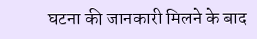घटना की जानकारी मिलने के बाद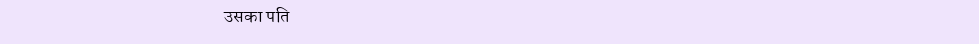उसका पति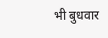भी बुधवार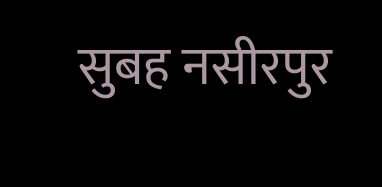सुबह नसीरपुर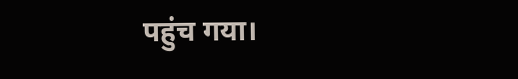पहुंच गया।